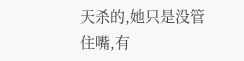天杀的,她只是没管住嘴,有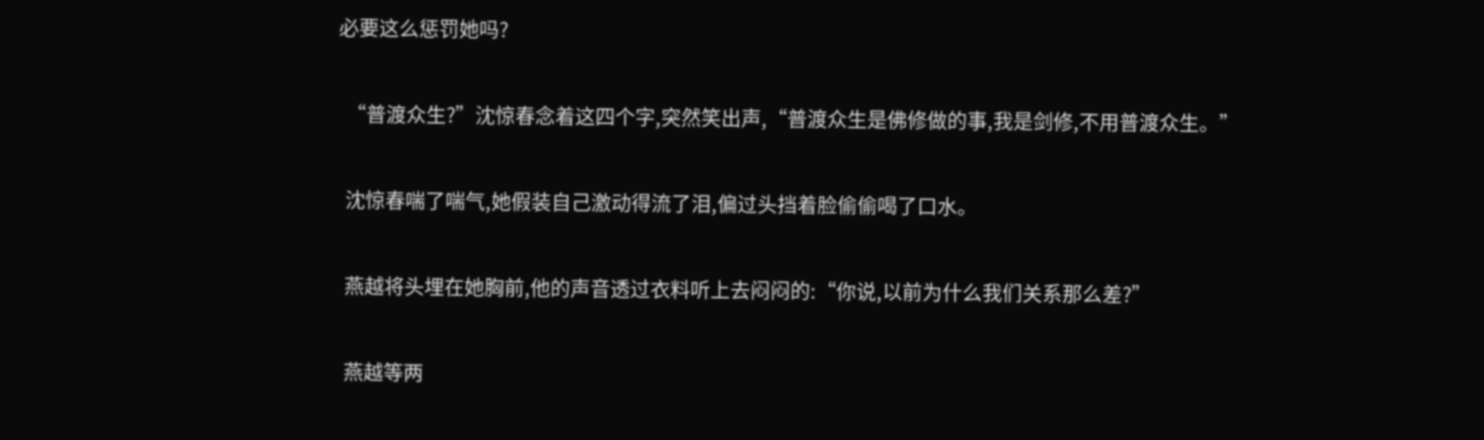必要这么惩罚她吗?

  “普渡众生?”沈惊春念着这四个字,突然笑出声,“普渡众生是佛修做的事,我是剑修,不用普渡众生。”

  沈惊春喘了喘气,她假装自己激动得流了泪,偏过头挡着脸偷偷喝了口水。

  燕越将头埋在她胸前,他的声音透过衣料听上去闷闷的:“你说,以前为什么我们关系那么差?”

  燕越等两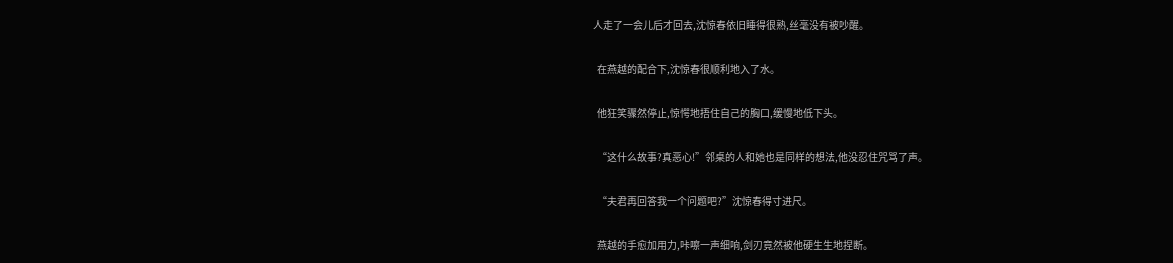人走了一会儿后才回去,沈惊春依旧睡得很熟,丝毫没有被吵醒。

  在燕越的配合下,沈惊春很顺利地入了水。

  他狂笑骤然停止,惊愕地捂住自己的胸口,缓慢地低下头。

  “这什么故事?真恶心!”邻桌的人和她也是同样的想法,他没忍住咒骂了声。

  “夫君再回答我一个问题吧?”沈惊春得寸进尺。

  燕越的手愈加用力,咔嚓一声细响,剑刃竟然被他硬生生地捏断。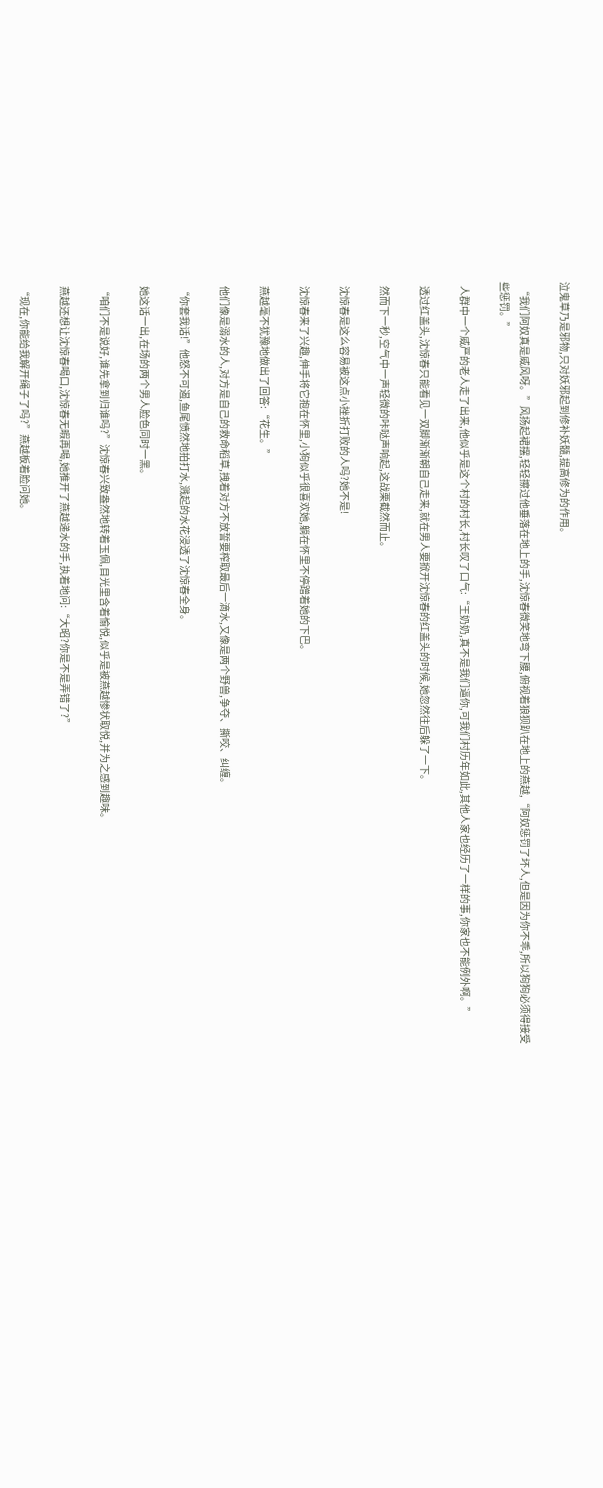泣鬼草乃是邪物,只对妖邪起到修补妖髓,提高修为的作用。

  “我们阿奴真是威风呀。”风扬起裙摆,轻轻擦过他垂落在地上的手,沈惊春微笑地弯下腰,俯视着狼狈趴在地上的燕越,“阿奴惩罚了坏人,但是因为你不乖,所以狗狗必须得接受些惩罚。”

  人群中一个威严的老人走了出来,他似乎是这个村的村长,村长叹了口气:“王奶奶,真不是我们逼你,可我们村历年如此,其他人家也经历了一样的事,你家也不能例外啊。”

  透过红盖头,沈惊春只能看见一双脚渐渐朝自己走来,就在男人要掀开沈惊春的红盖头的时候,她忽然往后躲了一下。

  然而下一秒,空气中一声轻微的咔哒声响起,这战栗截然而止。

  沈惊春是这么容易被这点小挫折打败的人吗?她不是!

  沈惊春来了兴趣,伸手将它抱在怀里,小狗似乎很喜欢她,躺在怀里不停蹭着她的下巴。

  燕越毫不犹豫地做出了回答:“花生。”

  他们像是溺水的人,对方是自己的救命稻草,拽着对方不放誓要榨取最后一滴水,又像是两个野兽,争夺、撕咬、纠缠。

  “你套我话!”他怒不可遏,鱼尾愤然地拍打水,溅起的水花浸透了沈惊春全身。

  她这话一出,在场的两个男人脸色同时一黑。

  “咱们不是说好,谁先拿到归谁吗?”沈惊春兴致盎然地转着玉佩,目光里含着愉悦,似乎是被燕越惨状取悦,并为之感到趣味。

  燕越还想让沈惊春喝口,沈惊春无暇再喝,她推开了燕越递水的手,执着地问:“大昭?你是不是弄错了?”

  “现在,你能给我解开绳子了吗?”燕越板着脸问她。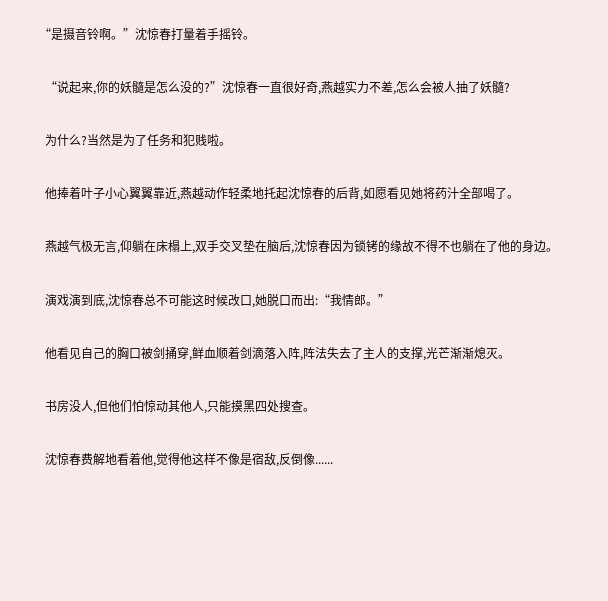“是摄音铃啊。”沈惊春打量着手摇铃。

  “说起来,你的妖髓是怎么没的?”沈惊春一直很好奇,燕越实力不差,怎么会被人抽了妖髓?

  为什么?当然是为了任务和犯贱啦。

  他捧着叶子小心翼翼靠近,燕越动作轻柔地托起沈惊春的后背,如愿看见她将药汁全部喝了。

  燕越气极无言,仰躺在床榻上,双手交叉垫在脑后,沈惊春因为锁铐的缘故不得不也躺在了他的身边。

  演戏演到底,沈惊春总不可能这时候改口,她脱口而出:“我情郎。”

  他看见自己的胸口被剑捅穿,鲜血顺着剑滴落入阵,阵法失去了主人的支撑,光芒渐渐熄灭。

  书房没人,但他们怕惊动其他人,只能摸黑四处搜查。

  沈惊春费解地看着他,觉得他这样不像是宿敌,反倒像......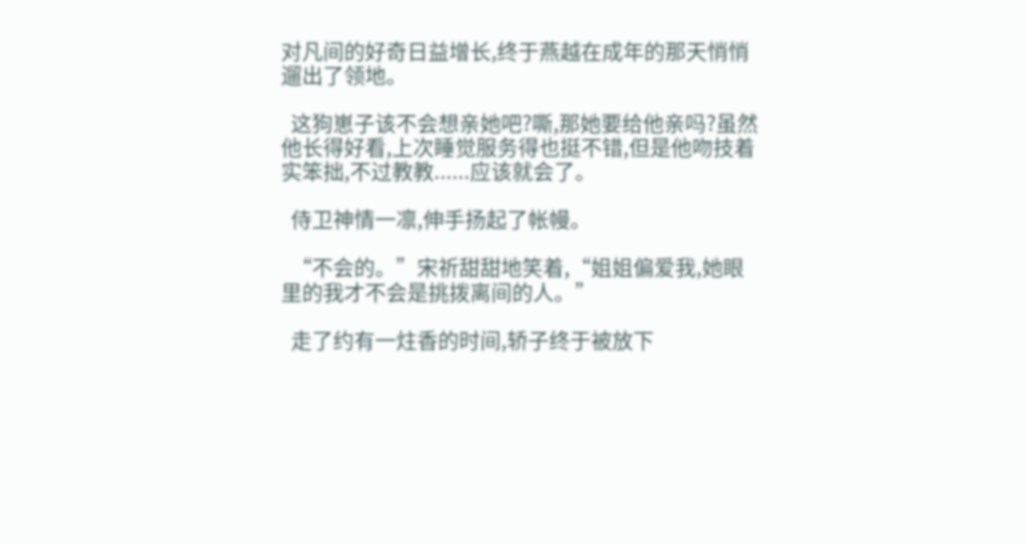对凡间的好奇日益增长,终于燕越在成年的那天悄悄遛出了领地。

  这狗崽子该不会想亲她吧?嘶,那她要给他亲吗?虽然他长得好看,上次睡觉服务得也挺不错,但是他吻技着实笨拙,不过教教......应该就会了。

  侍卫神情一凛,伸手扬起了帐幔。

  “不会的。”宋祈甜甜地笑着,“姐姐偏爱我,她眼里的我才不会是挑拨离间的人。”

  走了约有一炷香的时间,轿子终于被放下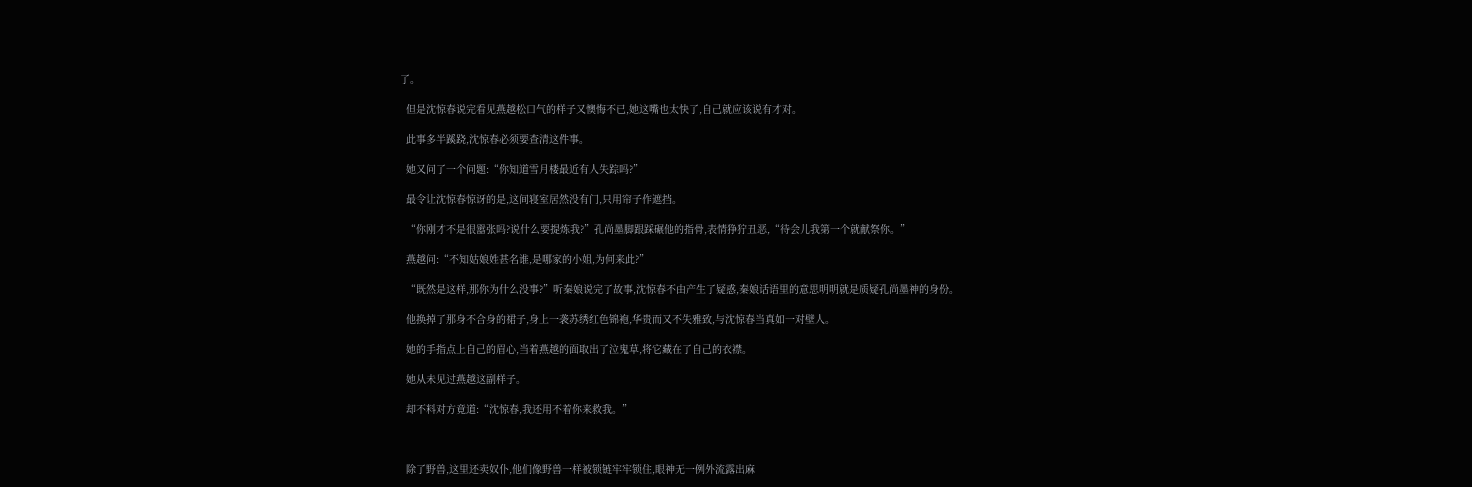了。

  但是沈惊春说完看见燕越松口气的样子又懊悔不已,她这嘴也太快了,自己就应该说有才对。

  此事多半蹊跷,沈惊春必须要查清这件事。

  她又问了一个问题:“你知道雪月楼最近有人失踪吗?”

  最令让沈惊春惊讶的是,这间寝室居然没有门,只用帘子作遮挡。

  “你刚才不是很嚣张吗?说什么要提炼我?”孔尚墨脚跟踩碾他的指骨,表情狰狞丑恶,“待会儿我第一个就献祭你。”

  燕越问:“不知姑娘姓甚名谁,是哪家的小姐,为何来此?”

  “既然是这样,那你为什么没事?”听秦娘说完了故事,沈惊春不由产生了疑惑,秦娘话语里的意思明明就是质疑孔尚墨神的身份。

  他换掉了那身不合身的裙子,身上一袭苏绣红色锦袍,华贵而又不失雅致,与沈惊春当真如一对壁人。

  她的手指点上自己的眉心,当着燕越的面取出了泣鬼草,将它藏在了自己的衣襟。

  她从未见过燕越这副样子。

  却不料对方竟道:“沈惊春,我还用不着你来救我。”



  除了野兽,这里还卖奴仆,他们像野兽一样被锁链牢牢锁住,眼神无一例外流露出麻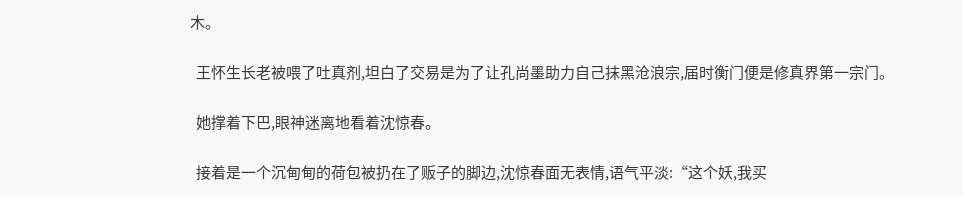木。

  王怀生长老被喂了吐真剂,坦白了交易是为了让孔尚墨助力自己抹黑沧浪宗,届时衡门便是修真界第一宗门。

  她撑着下巴,眼神迷离地看着沈惊春。

  接着是一个沉甸甸的荷包被扔在了贩子的脚边,沈惊春面无表情,语气平淡:“这个妖,我买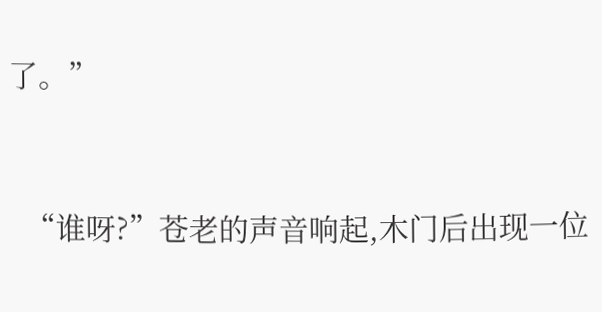了。”



  “谁呀?”苍老的声音响起,木门后出现一位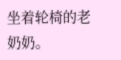坐着轮椅的老奶奶。